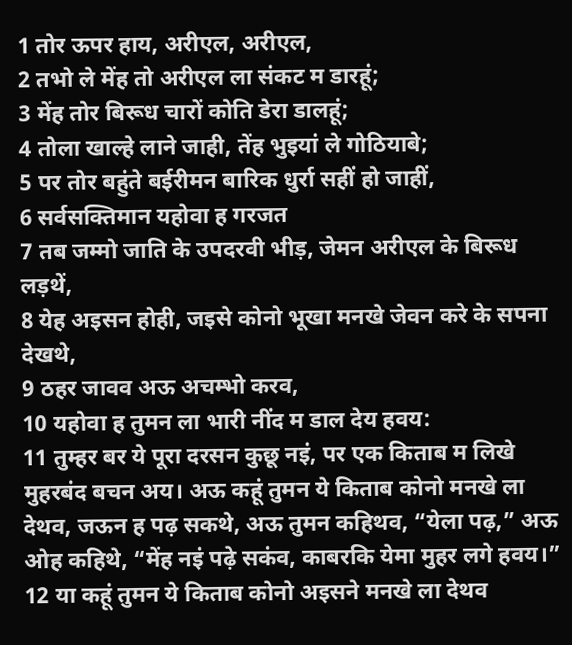1 तोर ऊपर हाय, अरीएल, अरीएल,
2 तभो ले मेंह तो अरीएल ला संकट म डारहूं;
3 मेंह तोर बिरूध चारों कोति डेरा डालहूं;
4 तोला खाल्हे लाने जाही, तेंह भुइयां ले गोठियाबे;
5 पर तोर बहुंते बईरीमन बारिक धुर्रा सहीं हो जाहीं,
6 सर्वसक्तिमान यहोवा ह गरजत
7 तब जम्मो जाति के उपदरवी भीड़, जेमन अरीएल के बिरूध लड़थें,
8 येह अइसन होही, जइसे कोनो भूखा मनखे जेवन करे के सपना देखथे,
9 ठहर जावव अऊ अचम्भो करव,
10 यहोवा ह तुमन ला भारी नींद म डाल देय हवय:
11 तुम्हर बर ये पूरा दरसन कुछू नइं, पर एक किताब म लिखे मुहरबंद बचन अय। अऊ कहूं तुमन ये किताब कोनो मनखे ला देथव, जऊन ह पढ़ सकथे, अऊ तुमन कहिथव, “येला पढ़,” अऊ ओह कहिथे, “मेंह नइं पढ़े सकंव, काबरकि येमा मुहर लगे हवय।”
12 या कहूं तुमन ये किताब कोनो अइसने मनखे ला देथव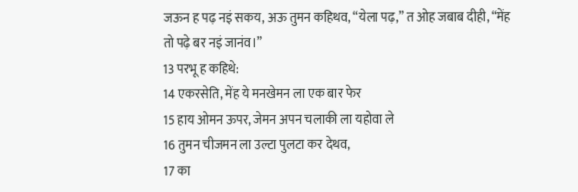जऊन ह पढ़ नइं सकय, अऊ तुमन कहिथव, “येला पढ़,” त ओह जबाब दीही, “मेंह तो पढ़े बर नइं जानंव।”
13 परभू ह कहिथे:
14 एकरसेति, मेंह ये मनखेमन ला एक बार फेर
15 हाय ओमन ऊपर, जेमन अपन चलाकी ला यहोवा ले
16 तुमन चीजमन ला उल्टा पुलटा कर देथव,
17 का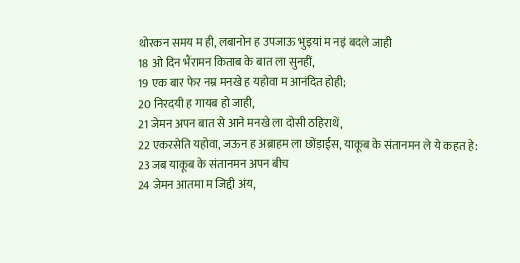थोरकन समय म ही, लबानोन ह उपजाऊ भुइयां म नइं बदले जाही
18 ओ दिन भैंरामन किताब के बात ला सुनहीं,
19 एक बार फेर नम्र मनखे ह यहोवा म आनंदित होही;
20 निरदयी ह गायब हो जाही,
21 जेमन अपन बात से आने मनखे ला दोसी ठहिराथें,
22 एकरसेति यहोवा, जऊन ह अब्राहम ला छोंड़ाईस, याकूब के संतानमन ले ये कहत हे:
23 जब याकूब के संतानमन अपन बीच
24 जेमन आतमा म जिद्दी अंय,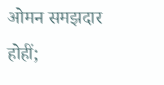ओमन समझदार होहीं;